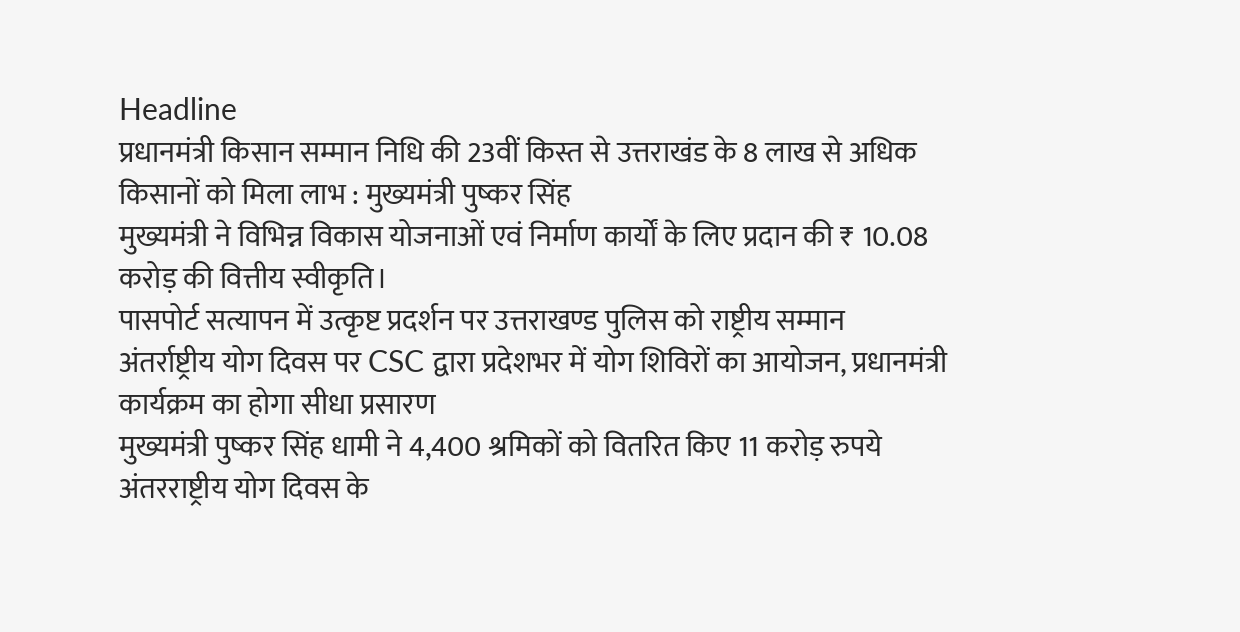Headline
प्रधानमंत्री किसान सम्मान निधि की 23वीं किस्त से उत्तराखंड के 8 लाख से अधिक किसानों को मिला लाभ : मुख्यमंत्री पुष्कर सिंह
मुख्यमंत्री ने विभिन्न विकास योजनाओं एवं निर्माण कार्यों के लिए प्रदान की ₹ 10.08 करोड़ की वित्तीय स्वीकृति।
पासपोर्ट सत्यापन में उत्कृष्ट प्रदर्शन पर उत्तराखण्ड पुलिस को राष्ट्रीय सम्मान
अंतर्राष्ट्रीय योग दिवस पर CSC द्वारा प्रदेशभर में योग शिविरों का आयोजन, प्रधानमंत्री कार्यक्रम का होगा सीधा प्रसारण
मुख्यमंत्री पुष्कर सिंह धामी ने 4,400 श्रमिकों को वितरित किए 11 करोड़ रुपये
अंतरराष्ट्रीय योग दिवस के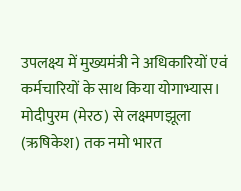उपलक्ष्य में मुख्यमंत्री ने अधिकारियों एवं कर्मचारियों के साथ किया योगाभ्यास।
मोदीपुरम (मेरठ) से लक्ष्मणझूला (ऋषिकेश) तक नमो भारत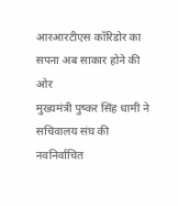आरआरटीएस कॉरिडोर का सपना अब साकार होने की ओर
मुख्यमंत्री पुष्कर सिंह धामी ने सचिवालय संघ की नवनिर्वाचित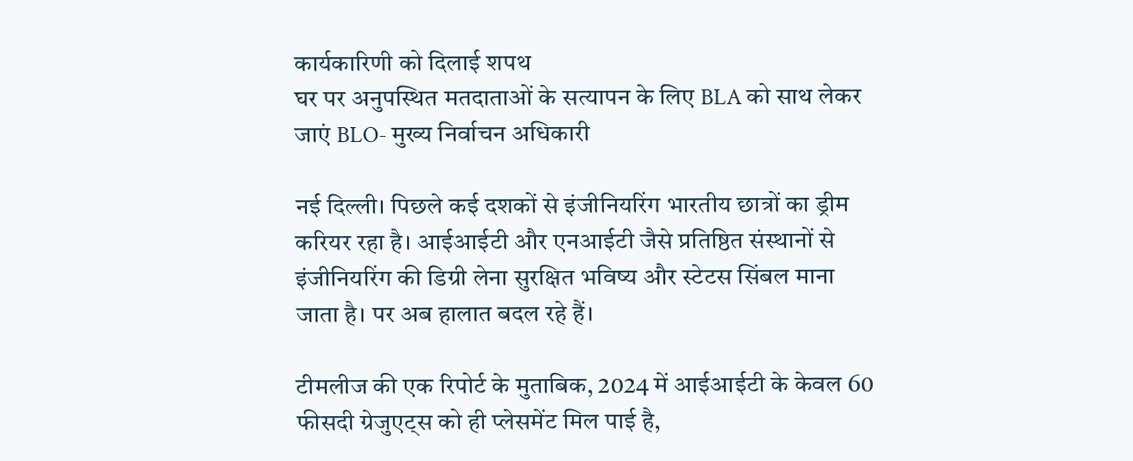कार्यकारिणी को दिलाई शपथ
घर पर अनुपस्थित मतदाताओं के सत्यापन के लिए BLA को साथ लेकर जाएं BLO- मुख्य निर्वाचन अधिकारी

नई दिल्ली। पिछले कई दशकों से इंजीनियरिंग भारतीय छात्रों का ड्रीम करियर रहा है। आईआईटी और एनआईटी जैसे प्रतिष्ठित संस्थानों से इंजीनियरिंग की डिग्री लेना सुरक्षित भविष्य और स्टेटस सिंबल माना जाता है। पर अब हालात बदल रहे हैं।

टीमलीज की एक रिपोर्ट के मुताबिक, 2024 में आईआईटी के केवल 60 फीसदी ग्रेजुएट्स को ही प्लेसमेंट मिल पाई है,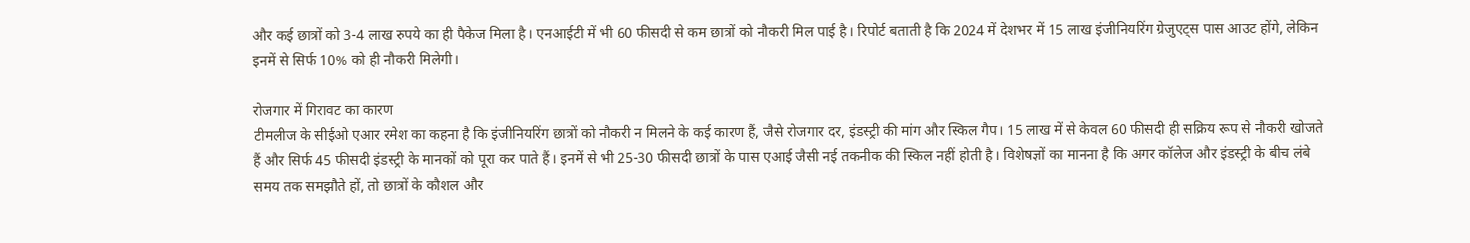और कई छात्रों को 3-4 लाख रुपये का ही पैकेज मिला है। एनआईटी में भी 60 फीसदी से कम छात्रों को नौकरी मिल पाई है। रिपोर्ट बताती है कि 2024 में देशभर में 15 लाख इंजीनियरिंग ग्रेजुएट्स पास आउट होंगे, लेकिन इनमें से सिर्फ 10% को ही नौकरी मिलेगी।

रोजगार में गिरावट का कारण
टीमलीज के सीईओ एआर रमेश का कहना है कि इंजीनियरिंग छात्रों को नौकरी न मिलने के कई कारण हैं, जैसे रोजगार दर, इंडस्ट्री की मांग और स्किल गैप। 15 लाख में से केवल 60 फीसदी ही सक्रिय रूप से नौकरी खोजते हैं और सिर्फ 45 फीसदी इंडस्ट्री के मानकों को पूरा कर पाते हैं। इनमें से भी 25-30 फीसदी छात्रों के पास एआई जैसी नई तकनीक की स्किल नहीं होती है। विशेषज्ञों का मानना है कि अगर कॉलेज और इंडस्ट्री के बीच लंबे समय तक समझौते हों, तो छात्रों के कौशल और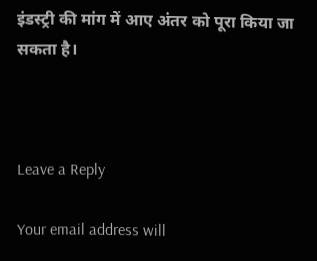इंडस्ट्री की मांग में आए अंतर को पूरा किया जा सकता है।



Leave a Reply

Your email address will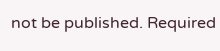not be published. Required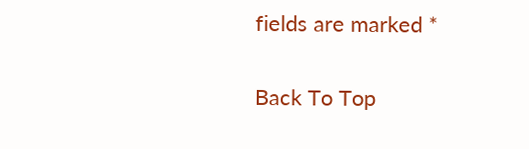fields are marked *

Back To Top